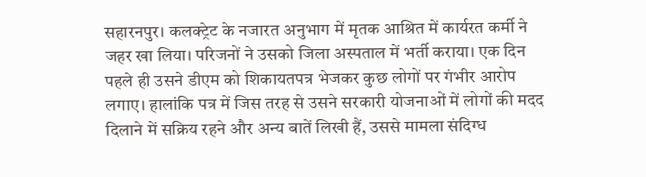सहारनपुर। कलक्ट्रेट के नजारत अनुभाग में मृतक आश्रित में कार्यरत कर्मी ने जहर खा लिया। परिजनों ने उसको जिला अस्पताल में भर्ती कराया। एक दिन पहले ही उसने डीएम को शिकायतपत्र भेजकर कुछ लोगों पर गंभीर आरोप लगाए। हालांकि पत्र में जिस तरह से उसने सरकारी योजनाओं में लोगों की मदद दिलाने में सक्रिय रहने और अन्य बातें लिखी हैं, उससे मामला संदिग्ध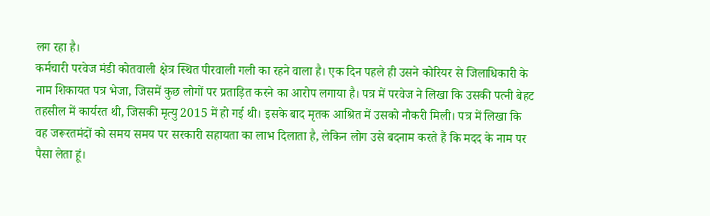लग रहा है।
कर्मचारी परवेज मंडी कोतवाली क्षेत्र स्थित पीरवाली गली का रहने वाला है। एक दिन पहले ही उसने कोरियर से जिलाधिकारी के नाम शिकायत पत्र भेजा, जिसमें कुछ लोगों पर प्रताड़ित करने का आरोप लगाया है। पत्र में परवेज ने लिखा कि उसकी पत्नी बेहट तहसील में कार्यरत थी, जिसकी मृत्यु 2015 में हो गई थी। इसके बाद मृतक आश्रित में उसको नौकरी मिली। पत्र में लिखा कि वह जरूरतमंदों को समय समय पर सरकारी सहायता का लाभ दिलाता है, लेकिन लोग उसे बदनाम करते हैं कि मदद के नाम पर पैसा लेता हूं।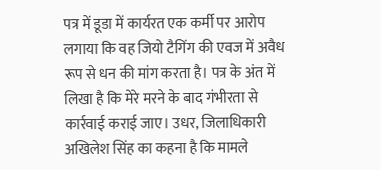पत्र में डूडा में कार्यरत एक कर्मी पर आरोप लगाया कि वह जियो टैगिंग की एवज में अवैध रूप से धन की मांग करता है। पत्र के अंत में लिखा है कि मेरे मरने के बाद गंभीरता से कार्रवाई कराई जाए। उधर, जिलाधिकारी अखिलेश सिंह का कहना है कि मामले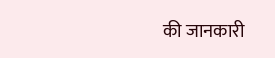की जानकारी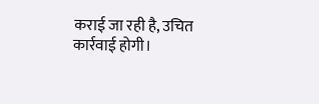कराई जा रही है, उचित कार्रवाई होगी।